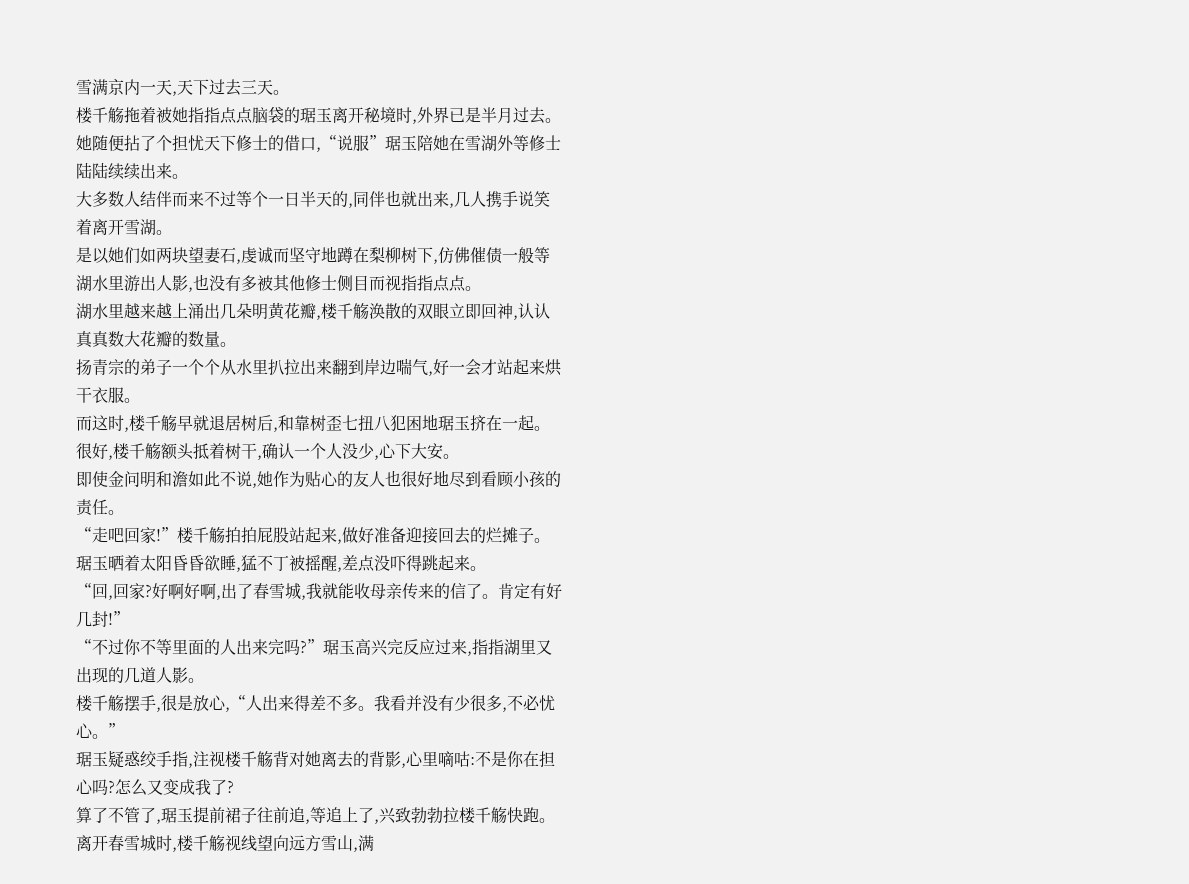雪满京内一天,天下过去三天。
楼千觞拖着被她指指点点脑袋的琚玉离开秘境时,外界已是半月过去。
她随便拈了个担忧天下修士的借口,“说服”琚玉陪她在雪湖外等修士陆陆续续出来。
大多数人结伴而来不过等个一日半天的,同伴也就出来,几人携手说笑着离开雪湖。
是以她们如两块望妻石,虔诚而坚守地蹲在梨柳树下,仿佛催债一般等湖水里游出人影,也没有多被其他修士侧目而视指指点点。
湖水里越来越上涌出几朵明黄花瓣,楼千觞涣散的双眼立即回神,认认真真数大花瓣的数量。
扬青宗的弟子一个个从水里扒拉出来翻到岸边喘气,好一会才站起来烘干衣服。
而这时,楼千觞早就退居树后,和靠树歪七扭八犯困地琚玉挤在一起。
很好,楼千觞额头抵着树干,确认一个人没少,心下大安。
即使金问明和澹如此不说,她作为贴心的友人也很好地尽到看顾小孩的责任。
“走吧回家!”楼千觞拍拍屁股站起来,做好准备迎接回去的烂摊子。
琚玉晒着太阳昏昏欲睡,猛不丁被摇醒,差点没吓得跳起来。
“回,回家?好啊好啊,出了春雪城,我就能收母亲传来的信了。肯定有好几封!”
“不过你不等里面的人出来完吗?”琚玉高兴完反应过来,指指湖里又出现的几道人影。
楼千觞摆手,很是放心,“人出来得差不多。我看并没有少很多,不必忧心。”
琚玉疑惑绞手指,注视楼千觞背对她离去的背影,心里嘀咕:不是你在担心吗?怎么又变成我了?
算了不管了,琚玉提前裙子往前追,等追上了,兴致勃勃拉楼千觞快跑。
离开春雪城时,楼千觞视线望向远方雪山,满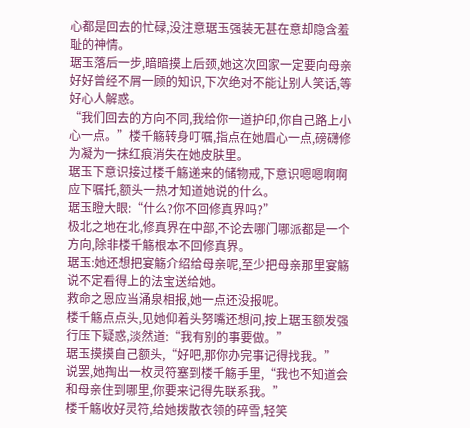心都是回去的忙碌,没注意琚玉强装无甚在意却隐含羞耻的神情。
琚玉落后一步,暗暗摸上后颈,她这次回家一定要向母亲好好曾经不屑一顾的知识,下次绝对不能让别人笑话,等好心人解惑。
“我们回去的方向不同,我给你一道护印,你自己路上小心一点。”楼千觞转身叮嘱,指点在她眉心一点,磅礴修为凝为一抹红痕消失在她皮肤里。
琚玉下意识接过楼千觞递来的储物戒,下意识嗯嗯啊啊应下嘱托,额头一热才知道她说的什么。
琚玉瞪大眼:“什么?你不回修真界吗?”
极北之地在北,修真界在中部,不论去哪门哪派都是一个方向,除非楼千觞根本不回修真界。
琚玉:她还想把宴觞介绍给母亲呢,至少把母亲那里宴觞说不定看得上的法宝送给她。
救命之恩应当涌泉相报,她一点还没报呢。
楼千觞点点头,见她仰着头努嘴还想问,按上琚玉额发强行压下疑惑,淡然道:“我有别的事要做。”
琚玉摸摸自己额头,“好吧,那你办完事记得找我。”
说罢,她掏出一枚灵符塞到楼千觞手里,“我也不知道会和母亲住到哪里,你要来记得先联系我。”
楼千觞收好灵符,给她拨散衣领的碎雪,轻笑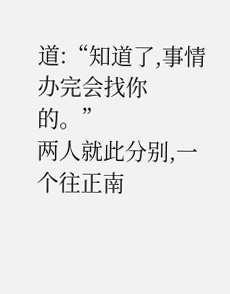道:“知道了,事情办完会找你的。”
两人就此分别,一个往正南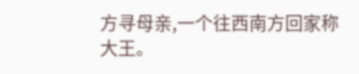方寻母亲,一个往西南方回家称大王。